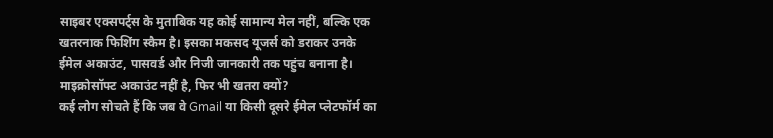साइबर एक्सपर्ट्स के मुताबिक यह कोई सामान्य मेल नहीं, बल्कि एक खतरनाक फिशिंग स्कैम है। इसका मकसद यूजर्स को डराकर उनके ईमेल अकाउंट, पासवर्ड और निजी जानकारी तक पहुंच बनाना है।
माइक्रोसॉफ्ट अकाउंट नहीं है, फिर भी खतरा क्यों?
कई लोग सोचते हैं कि जब वे Gmail या किसी दूसरे ईमेल प्लेटफॉर्म का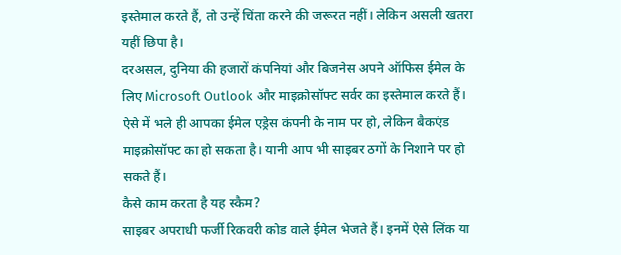इस्तेमाल करते हैं, तो उन्हें चिंता करने की जरूरत नहीं। लेकिन असली खतरा यहीं छिपा है।
दरअसल, दुनिया की हजारों कंपनियां और बिजनेस अपने ऑफिस ईमेल के लिए Microsoft Outlook और माइक्रोसॉफ्ट सर्वर का इस्तेमाल करते हैं। ऐसे में भले ही आपका ईमेल एड्रेस कंपनी के नाम पर हो, लेकिन बैकएंड माइक्रोसॉफ्ट का हो सकता है। यानी आप भी साइबर ठगों के निशाने पर हो सकते हैं।
कैसे काम करता है यह स्कैम?
साइबर अपराधी फर्जी रिकवरी कोड वाले ईमेल भेजते हैं। इनमें ऐसे लिंक या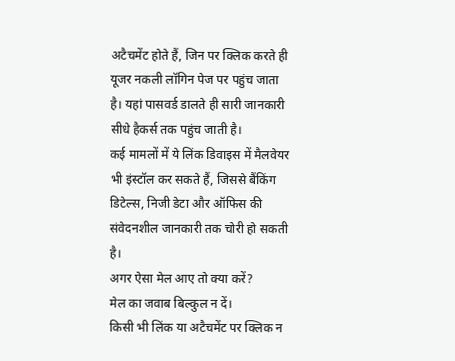अटैचमेंट होते हैं, जिन पर क्लिक करते ही यूजर नकली लॉगिन पेज पर पहुंच जाता है। यहां पासवर्ड डालते ही सारी जानकारी सीधे हैकर्स तक पहुंच जाती है।
कई मामलों में ये लिंक डिवाइस में मैलवेयर भी इंस्टॉल कर सकते हैं, जिससे बैंकिंग डिटेल्स, निजी डेटा और ऑफिस की संवेदनशील जानकारी तक चोरी हो सकती है।
अगर ऐसा मेल आए तो क्या करें?
मेल का जवाब बिल्कुल न दें।
किसी भी लिंक या अटैचमेंट पर क्लिक न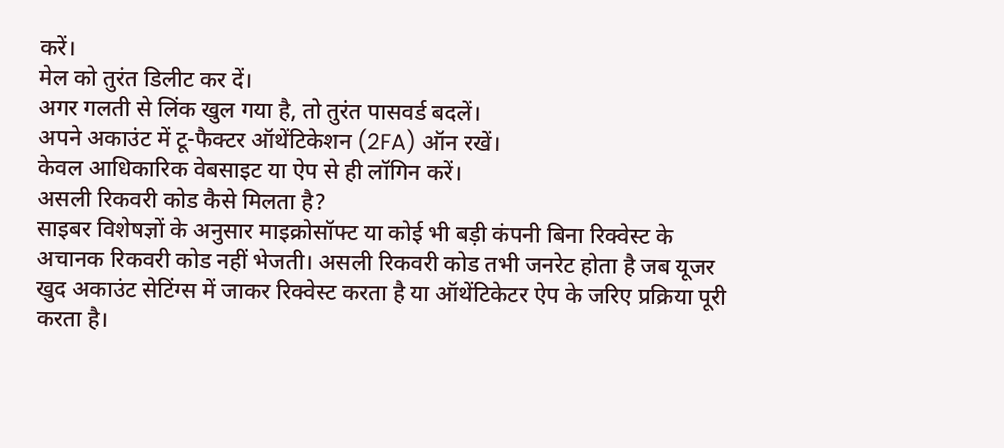करें।
मेल को तुरंत डिलीट कर दें।
अगर गलती से लिंक खुल गया है, तो तुरंत पासवर्ड बदलें।
अपने अकाउंट में टू-फैक्टर ऑथेंटिकेशन (2FA) ऑन रखें।
केवल आधिकारिक वेबसाइट या ऐप से ही लॉगिन करें।
असली रिकवरी कोड कैसे मिलता है?
साइबर विशेषज्ञों के अनुसार माइक्रोसॉफ्ट या कोई भी बड़ी कंपनी बिना रिक्वेस्ट के अचानक रिकवरी कोड नहीं भेजती। असली रिकवरी कोड तभी जनरेट होता है जब यूजर खुद अकाउंट सेटिंग्स में जाकर रिक्वेस्ट करता है या ऑथेंटिकेटर ऐप के जरिए प्रक्रिया पूरी करता है।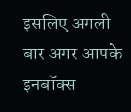इसलिए अगली बार अगर आपके इनबॉक्स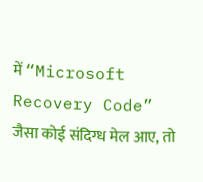में “Microsoft Recovery Code” जैसा कोई संदिग्ध मेल आए, तो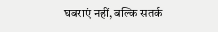घबराएं नहीं, बल्कि सतर्क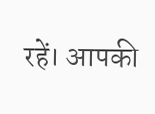रहें। आपकी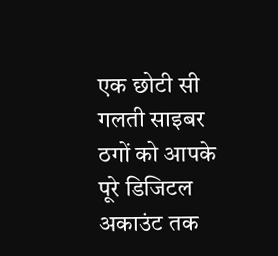एक छोटी सी गलती साइबर ठगों को आपके पूरे डिजिटल अकाउंट तक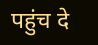पहुंच दे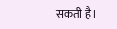सकती है।